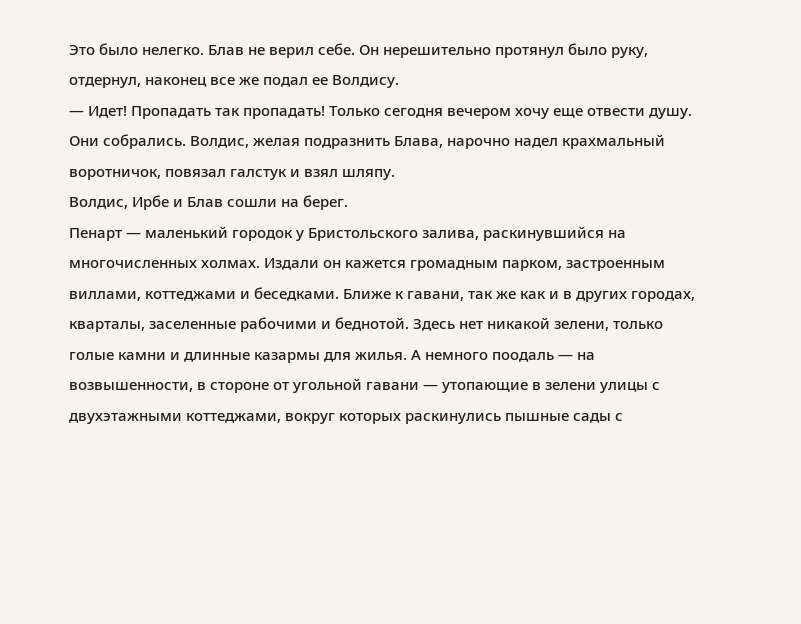Это было нелегко. Блав не верил себе. Он нерешительно протянул было руку, отдернул, наконец все же подал ее Волдису.
— Идет! Пропадать так пропадать! Только сегодня вечером хочу еще отвести душу.
Они собрались. Волдис, желая подразнить Блава, нарочно надел крахмальный воротничок, повязал галстук и взял шляпу.
Волдис, Ирбе и Блав сошли на берег.
Пенарт — маленький городок у Бристольского залива, раскинувшийся на многочисленных холмах. Издали он кажется громадным парком, застроенным виллами, коттеджами и беседками. Ближе к гавани, так же как и в других городах, кварталы, заселенные рабочими и беднотой. Здесь нет никакой зелени, только голые камни и длинные казармы для жилья. А немного поодаль — на возвышенности, в стороне от угольной гавани — утопающие в зелени улицы с двухэтажными коттеджами, вокруг которых раскинулись пышные сады с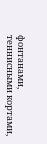фонтанами, теннисными кортами,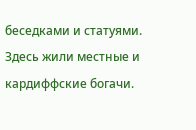беседками и статуями. Здесь жили местные и кардиффские богачи.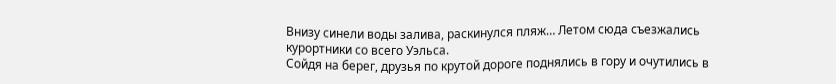Внизу синели воды залива, раскинулся пляж… Летом сюда съезжались курортники со всего Уэльса.
Сойдя на берег, друзья по крутой дороге поднялись в гору и очутились в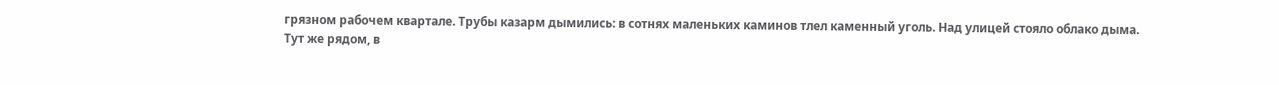грязном рабочем квартале. Трубы казарм дымились: в сотнях маленьких каминов тлел каменный уголь. Над улицей стояло облако дыма.
Тут же рядом, в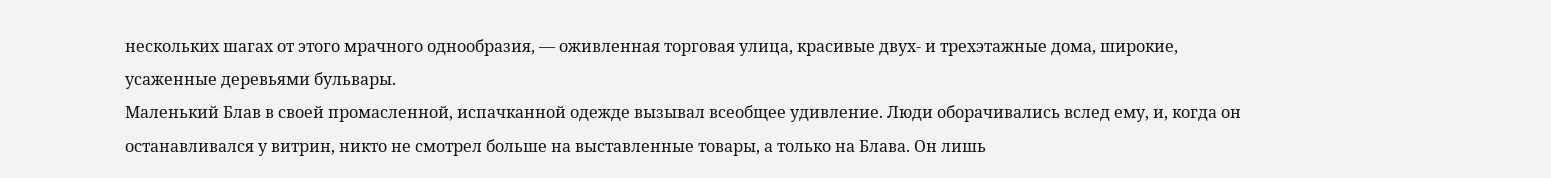нескольких шагах от этого мрачного однообразия, — оживленная торговая улица, красивые двух- и трехэтажные дома, широкие, усаженные деревьями бульвары.
Маленький Блав в своей промасленной, испачканной одежде вызывал всеобщее удивление. Люди оборачивались вслед ему, и, когда он останавливался у витрин, никто не смотрел больше на выставленные товары, а только на Блава. Он лишь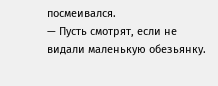посмеивался.
— Пусть смотрят, если не видали маленькую обезьянку.